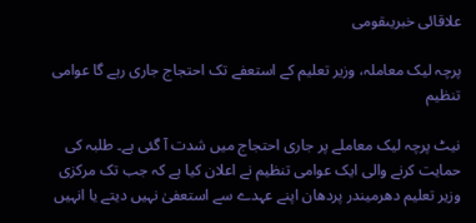علاقائی خبریںقومی

پرچہ لیک معاملہ، وزیر تعلیم کے استعفے تک احتجاج جاری رہے گا عوامی تنظیم

نیٹ پرچہ لیک معاملے پر جاری احتجاج میں شدت آ گئی ہے۔ طلبہ کی حمایت کرنے والی ایک عوامی تنظیم نے اعلان کیا ہے کہ جب تک مرکزی وزیر تعلیم دھرمیندر پردھان اپنے عہدے سے استعفیٰ نہیں دیتے یا انہیں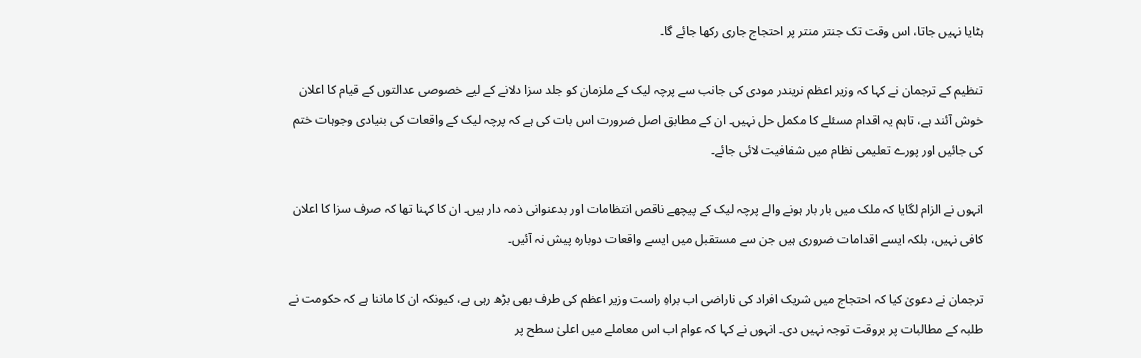ہٹایا نہیں جاتا، اس وقت تک جنتر منتر پر احتجاج جاری رکھا جائے گا۔

تنظیم کے ترجمان نے کہا کہ وزیر اعظم نریندر مودی کی جانب سے پرچہ لیک کے ملزمان کو جلد سزا دلانے کے لیے خصوصی عدالتوں کے قیام کا اعلان خوش آئند ہے، تاہم یہ اقدام مسئلے کا مکمل حل نہیں۔ ان کے مطابق اصل ضرورت اس بات کی ہے کہ پرچہ لیک کے واقعات کی بنیادی وجوہات ختم کی جائیں اور پورے تعلیمی نظام میں شفافیت لائی جائے۔

انہوں نے الزام لگایا کہ ملک میں بار بار ہونے والے پرچہ لیک کے پیچھے ناقص انتظامات اور بدعنوانی ذمہ دار ہیں۔ ان کا کہنا تھا کہ صرف سزا کا اعلان کافی نہیں، بلکہ ایسے اقدامات ضروری ہیں جن سے مستقبل میں ایسے واقعات دوبارہ پیش نہ آئیں۔

ترجمان نے دعویٰ کیا کہ احتجاج میں شریک افراد کی ناراضی اب براہِ راست وزیر اعظم کی طرف بھی بڑھ رہی ہے، کیونکہ ان کا ماننا ہے کہ حکومت نے طلبہ کے مطالبات پر بروقت توجہ نہیں دی۔ انہوں نے کہا کہ عوام اب اس معاملے میں اعلیٰ سطح پر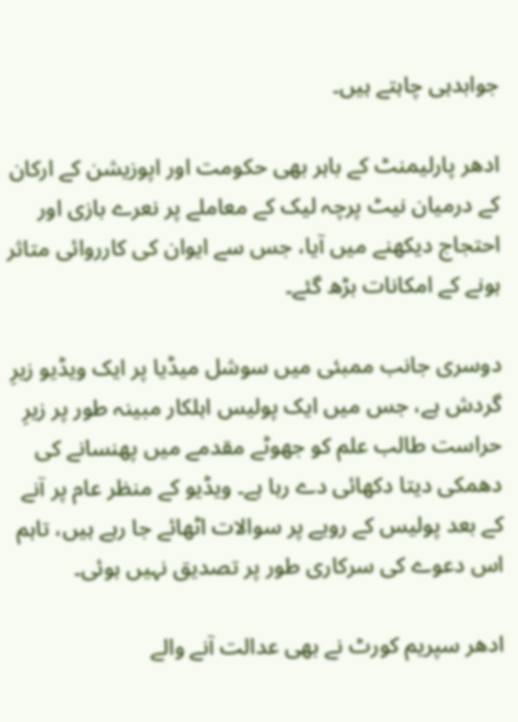جوابدہی چاہتے ہیں۔

ادھر پارلیمنٹ کے باہر بھی حکومت اور اپوزیشن کے ارکان کے درمیان نیٹ پرچہ لیک کے معاملے پر نعرے بازی اور احتجاج دیکھنے میں آیا، جس سے ایوان کی کارروائی متاثر ہونے کے امکانات بڑھ گئے۔

دوسری جانب ممبئی میں سوشل میڈیا پر ایک ویڈیو زیرِ گردش ہے، جس میں ایک پولیس اہلکار مبینہ طور پر زیرِ حراست طالب علم کو جھوٹے مقدمے میں پھنسانے کی دھمکی دیتا دکھائی دے رہا ہے۔ ویڈیو کے منظر عام پر آنے کے بعد پولیس کے رویے پر سوالات اٹھائے جا رہے ہیں، تاہم اس دعوے کی سرکاری طور پر تصدیق نہیں ہوئی۔

ادھر سپریم کورٹ نے بھی عدالت آنے والے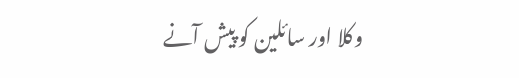وکلا اور سائلین کو پیش آنے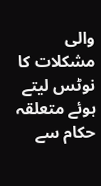والی مشکلات کا نوٹس لیتے ہوئے متعلقہ حکام سے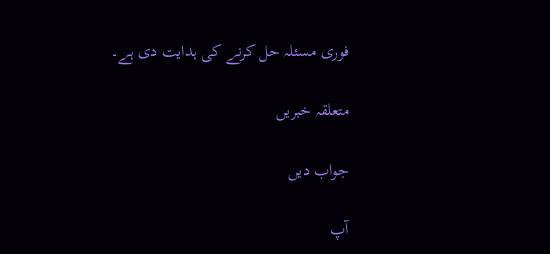فوری مسئلہ حل کرنے کی ہدایت دی ہے۔

متعلقہ خبریں

جواب دیں

آپ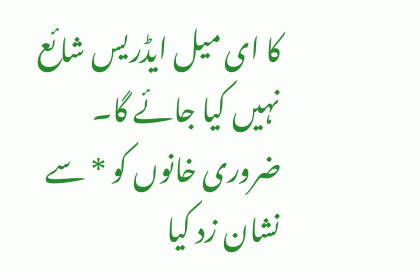کا ای میل ایڈریس شائع نہیں کیا جائے گا۔ ضروری خانوں کو * سے نشان زد کیا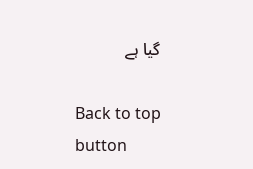گیا ہے

Back to top button